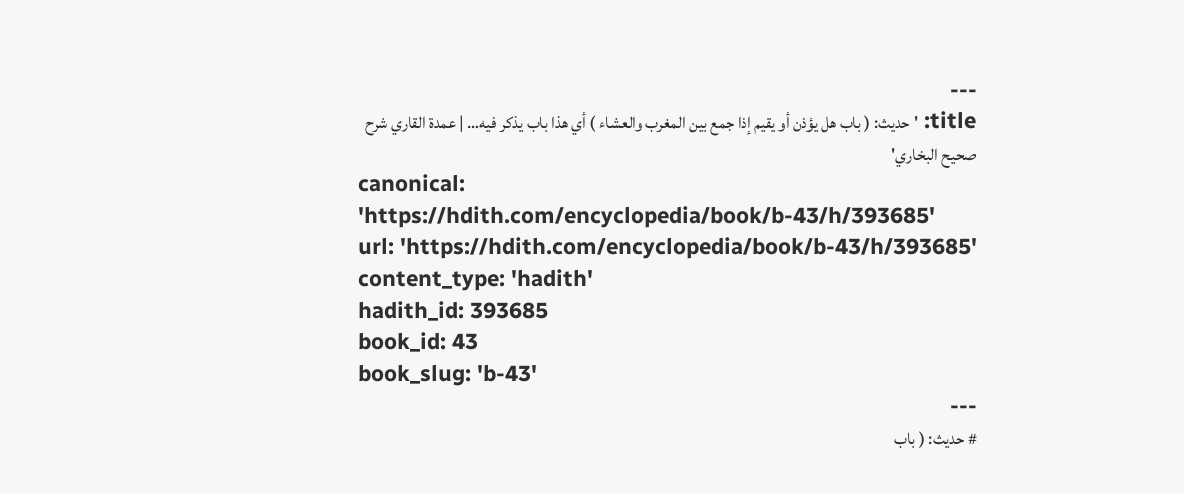---
title: 'حديث: ( باب هل يؤذن أو يقيم إذا جمع بين المغرب والعشاء ) أي هذا باب يذكر فيه… | عمدة القاري شرح صحيح البخاري'
canonical: 'https://hdith.com/encyclopedia/book/b-43/h/393685'
url: 'https://hdith.com/encyclopedia/book/b-43/h/393685'
content_type: 'hadith'
hadith_id: 393685
book_id: 43
book_slug: 'b-43'
---
# حديث: ( باب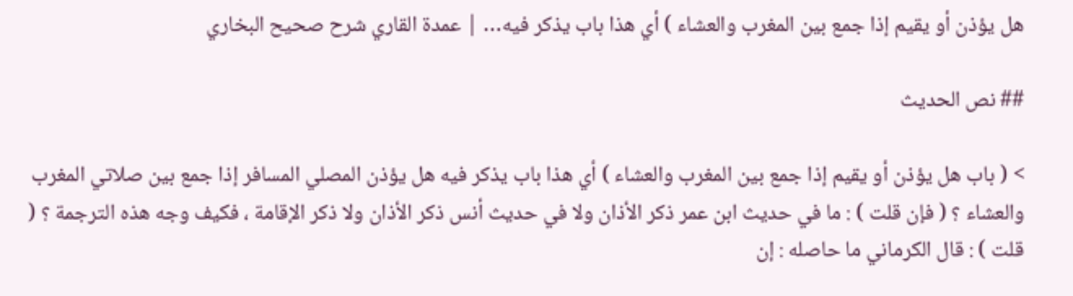هل يؤذن أو يقيم إذا جمع بين المغرب والعشاء ) أي هذا باب يذكر فيه… | عمدة القاري شرح صحيح البخاري

## نص الحديث

> ( باب هل يؤذن أو يقيم إذا جمع بين المغرب والعشاء ) أي هذا باب يذكر فيه هل يؤذن المصلي المسافر إذا جمع بين صلاتي المغرب والعشاء ؟ ( فإن قلت ) : ما في حديث ابن عمر ذكر الأذان ولا في حديث أنس ذكر الأذان ولا ذكر الإقامة ، فكيف وجه هذه الترجمة ؟ ( قلت ) : قال الكرماني ما حاصله : إن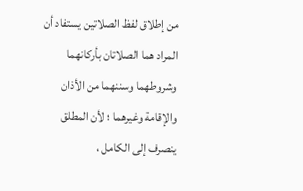من إطلاق لفظ الصلاتين يستفاد أن المراد هما الصلاتان بأركانهما وشروطهما وسننهما من الأذان والإقامة وغيرهما ؛ لأن المطلق ينصرف إلى الكامل ،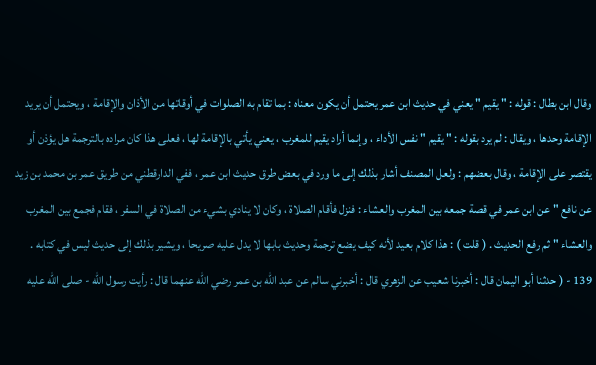وقال ابن بطال : قوله : " يقيم " يعني في حديث ابن عمر يحتمل أن يكون معناه : بما تقام به الصلوات في أوقاتها من الأذان والإقامة ، ويحتمل أن يريد الإقامة وحدها ، ويقال : لم يرد بقوله : " يقيم " نفس الأداء ، وإنما أراد يقيم للمغرب ، يعني يأتي بالإقامة لها ، فعلى هذا كان مراده بالترجمة هل يؤذن أو يقتصر على الإقامة ، وقال بعضهم : ولعل المصنف أشار بذلك إلى ما ورد في بعض طرق حديث ابن عمر ، ففي الدارقطني من طريق عمر بن محمد بن زيد عن نافع " عن ابن عمر في قصة جمعه بين المغرب والعشاء : فنزل فأقام الصلاة ، وكان لا ينادي بشيء من الصلاة في السفر ، فقام فجمع بين المغرب والعشاء " ثم رفع الحديث . ( قلت ) : هذا كلام بعيد لأنه كيف يضع ترجمة وحديث بابها لا يدل عليه صريحا ، ويشير بذلك إلى حديث ليس في كتابه . 139 - ( حدثنا أبو اليمان قال : أخبرنا شعيب عن الزهري قال : أخبرني سالم عن عبد الله بن عمر رضي الله عنهما قال : رأيت رسول الله - صلى الله عليه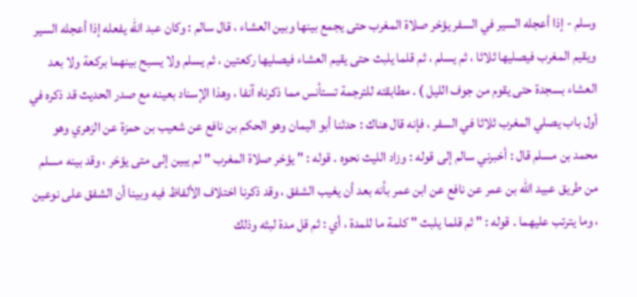وسلم - إذا أعجله السير في السفر يؤخر صلاة المغرب حتى يجمع بينها وبين العشاء ، قال سالم : وكان عبد الله يفعله إذا أعجله السير ويقيم المغرب فيصليها ثلاثا ، ثم يسلم ، ثم قلما يلبث حتى يقيم العشاء فيصليها ركعتين ، ثم يسلم ولا يسبح بينهما بركعة ولا بعد العشاء بسجدة حتى يقوم من جوف الليل ) . مطابقته للترجمة تستأنس مما ذكرناه آنفا ، وهذا الإسناد بعينه مع صدر الحديث قد ذكره في أول باب يصلي المغرب ثلاثا في السفر ، فإنه قال هناك : حدثنا أبو اليمان وهو الحكم بن نافع عن شعيب بن حمزة عن الزهري وهو محمد بن مسلم قال : أخبرني سالم إلى قوله : وزاد الليث نحوه . قوله : " يؤخر صلاة المغرب " لم يبين إلى متى يؤخر ، وقد بينه مسلم من طريق عبيد الله بن عمر عن نافع عن ابن عمر بأنه بعد أن يغيب الشفق ، وقد ذكرنا اختلاف الألفاظ فيه وبينا أن الشفق على نوعين ، وما يترتب عليهما . قوله : " ثم قلما يلبث " كلمة ما للمدة ، أي : ثم قل مدة لبثه وذلك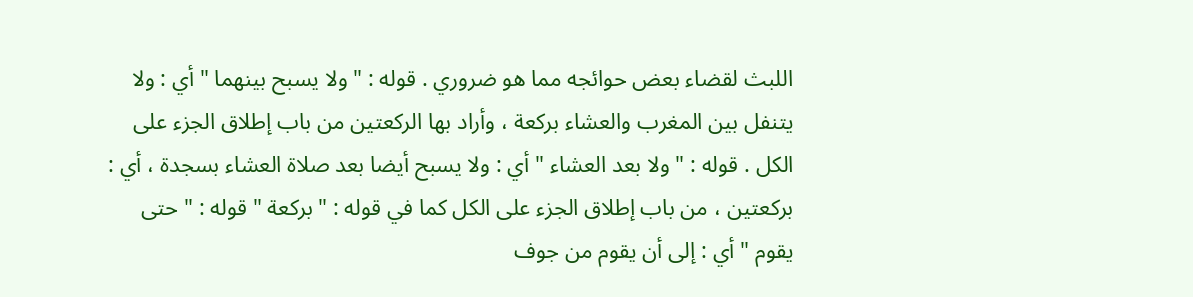اللبث لقضاء بعض حوائجه مما هو ضروري . قوله : " ولا يسبح بينهما " أي : ولا يتنفل بين المغرب والعشاء بركعة ، وأراد بها الركعتين من باب إطلاق الجزء على الكل . قوله : " ولا بعد العشاء " أي : ولا يسبح أيضا بعد صلاة العشاء بسجدة ، أي : بركعتين ، من باب إطلاق الجزء على الكل كما في قوله : " بركعة " قوله : " حتى يقوم " أي : إلى أن يقوم من جوف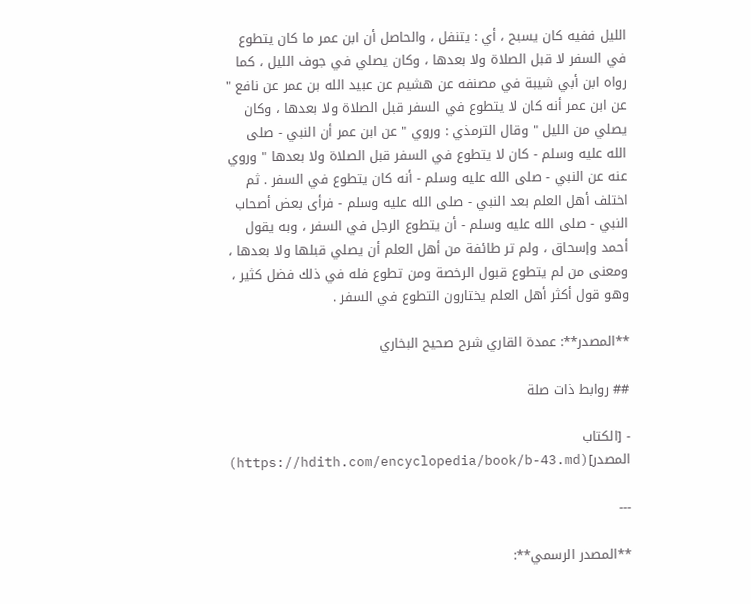الليل ففيه كان يسبح ، أي : يتنفل ، والحاصل أن ابن عمر ما كان يتطوع في السفر لا قبل الصلاة ولا بعدها ، وكان يصلي في جوف الليل ، كما رواه ابن أبي شيبة في مصنفه عن هشيم عن عبيد الله بن عمر عن نافع " عن ابن عمر أنه كان لا يتطوع في السفر قبل الصلاة ولا بعدها ، وكان يصلي من الليل " وقال الترمذي : وروي " عن ابن عمر أن النبي - صلى الله عليه وسلم - كان لا يتطوع في السفر قبل الصلاة ولا بعدها " وروي عنه عن النبي - صلى الله عليه وسلم - أنه كان يتطوع في السفر . ثم اختلف أهل العلم بعد النبي - صلى الله عليه وسلم - فرأى بعض أصحاب النبي - صلى الله عليه وسلم - أن يتطوع الرجل في السفر ، وبه يقول أحمد وإسحاق ، ولم تر طائفة من أهل العلم أن يصلي قبلها ولا بعدها ، ومعنى من لم يتطوع قبول الرخصة ومن تطوع فله في ذلك فضل كثير ، وهو قول أكثر أهل العلم يختارون التطوع في السفر .

**المصدر**: عمدة القاري شرح صحيح البخاري

## روابط ذات صلة

- [الكتاب المصدر](https://hdith.com/encyclopedia/book/b-43.md)

---

**المصدر الرسمي**: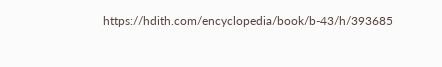https://hdith.com/encyclopedia/book/b-43/h/393685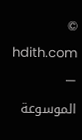© hdith.com — الموسوعة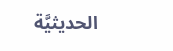الحديثيَّة